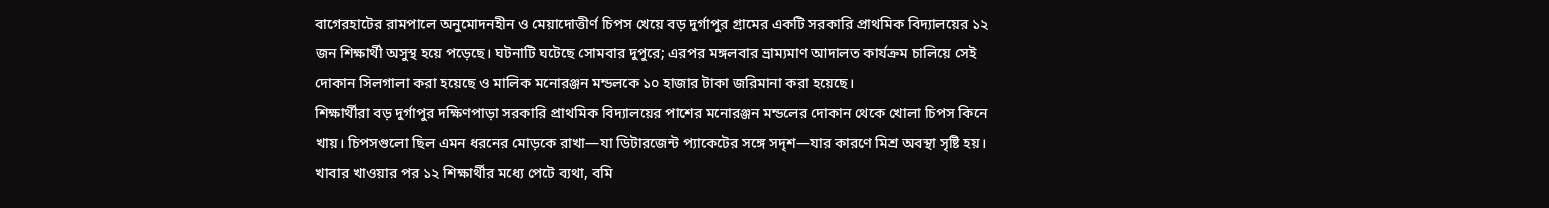বাগেরহাটের রামপালে অনুমোদনহীন ও মেয়াদোত্তীর্ণ চিপস খেয়ে বড় দুর্গাপুর গ্রামের একটি সরকারি প্রাথমিক বিদ্যালয়ের ১২ জন শিক্ষার্থী অসুস্থ হয়ে পড়েছে। ঘটনাটি ঘটেছে সোমবার দুপুরে; এরপর মঙ্গলবার ভ্রাম্যমাণ আদালত কার্যক্রম চালিয়ে সেই দোকান সিলগালা করা হয়েছে ও মালিক মনোরঞ্জন মন্ডলকে ১০ হাজার টাকা জরিমানা করা হয়েছে।
শিক্ষার্থীরা বড় দুর্গাপুর দক্ষিণপাড়া সরকারি প্রাথমিক বিদ্যালয়ের পাশের মনোরঞ্জন মন্ডলের দোকান থেকে খোলা চিপস কিনে খায়। চিপসগুলো ছিল এমন ধরনের মোড়কে রাখা—যা ডিটারজেন্ট প্যাকেটের সঙ্গে সদৃশ—যার কারণে মিশ্র অবস্থা সৃষ্টি হয়। খাবার খাওয়ার পর ১২ শিক্ষার্থীর মধ্যে পেটে ব্যথা, বমি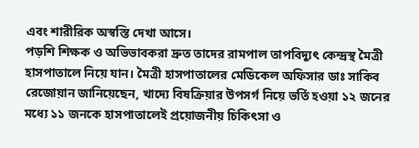এবং শারীরিক অস্বস্তি দেখা আসে।
পড়শি শিক্ষক ও অভিভাবকরা দ্রুত তাদের রামপাল তাপবিদ্যুৎ কেন্দ্রস্থ মৈত্রী হাসপাতালে নিয়ে যান। মৈত্রী হাসপাতালের মেডিকেল অফিসার ডাঃ সাকিব রেজোয়ান জানিয়েছেন, খাদ্যে বিষক্রিয়ার উপসর্গ নিয়ে ভর্তি হওয়া ১২ জনের মধ্যে ১১ জনকে হাসপাতালেই প্রয়োজনীয় চিকিৎসা ও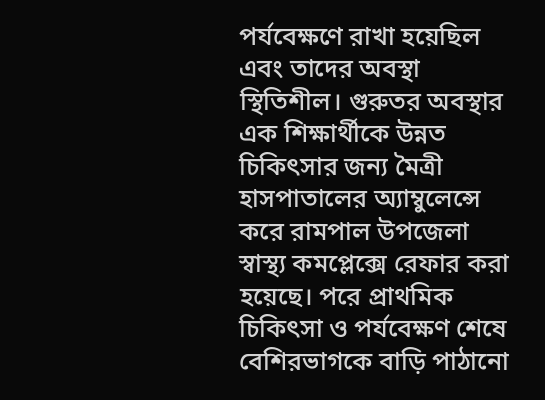পর্যবেক্ষণে রাখা হয়েছিল এবং তাদের অবস্থা স্থিতিশীল। গুরুতর অবস্থার এক শিক্ষার্থীকে উন্নত চিকিৎসার জন্য মৈত্রী হাসপাতালের অ্যাম্বুলেন্সে করে রামপাল উপজেলা স্বাস্থ্য কমপ্লেক্সে রেফার করা হয়েছে। পরে প্রাথমিক চিকিৎসা ও পর্যবেক্ষণ শেষে বেশিরভাগকে বাড়ি পাঠানো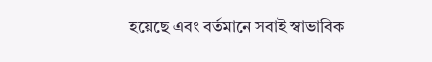হয়েছে এবং বর্তমানে সবাই স্বাভাবিক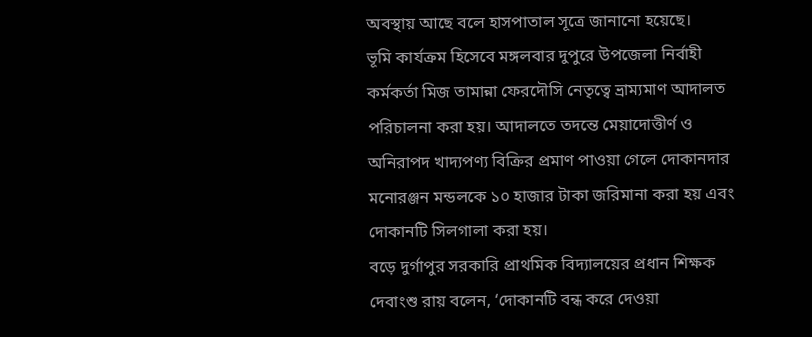অবস্থায় আছে বলে হাসপাতাল সূত্রে জানানো হয়েছে।
ভূমি কার্যক্রম হিসেবে মঙ্গলবার দুপুরে উপজেলা নির্বাহী কর্মকর্তা মিজ তামান্না ফেরদৌসি নেতৃত্বে ভ্রাম্যমাণ আদালত পরিচালনা করা হয়। আদালতে তদন্তে মেয়াদোত্তীর্ণ ও অনিরাপদ খাদ্যপণ্য বিক্রির প্রমাণ পাওয়া গেলে দোকানদার মনোরঞ্জন মন্ডলকে ১০ হাজার টাকা জরিমানা করা হয় এবং দোকানটি সিলগালা করা হয়।
বড়ে দুর্গাপুর সরকারি প্রাথমিক বিদ্যালয়ের প্রধান শিক্ষক দেবাংশু রায় বলেন, ‘দোকানটি বন্ধ করে দেওয়া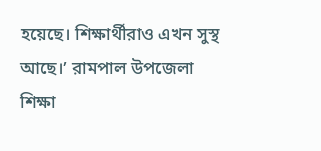হয়েছে। শিক্ষার্থীরাও এখন সুস্থ আছে।’ রামপাল উপজেলা শিক্ষা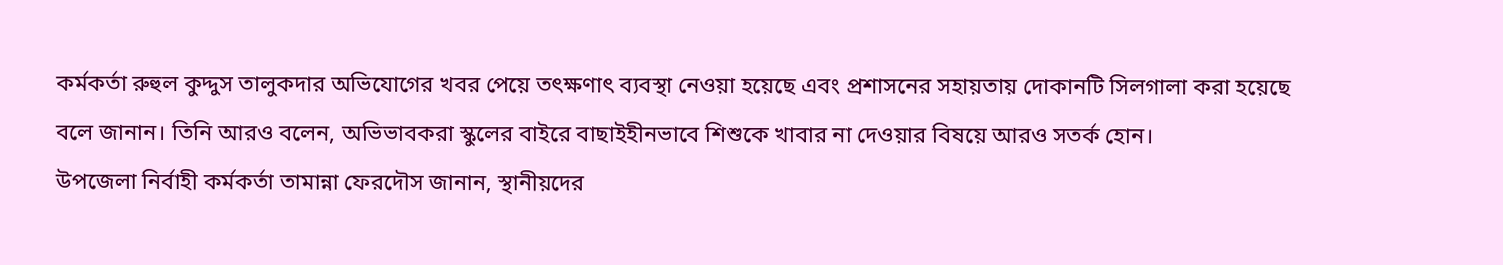কর্মকর্তা রুহুল কুদ্দুস তালুকদার অভিযোগের খবর পেয়ে তৎক্ষণাৎ ব্যবস্থা নেওয়া হয়েছে এবং প্রশাসনের সহায়তায় দোকানটি সিলগালা করা হয়েছে বলে জানান। তিনি আরও বলেন, অভিভাবকরা স্কুলের বাইরে বাছাইহীনভাবে শিশুকে খাবার না দেওয়ার বিষয়ে আরও সতর্ক হোন।
উপজেলা নির্বাহী কর্মকর্তা তামান্না ফেরদৌস জানান, স্থানীয়দের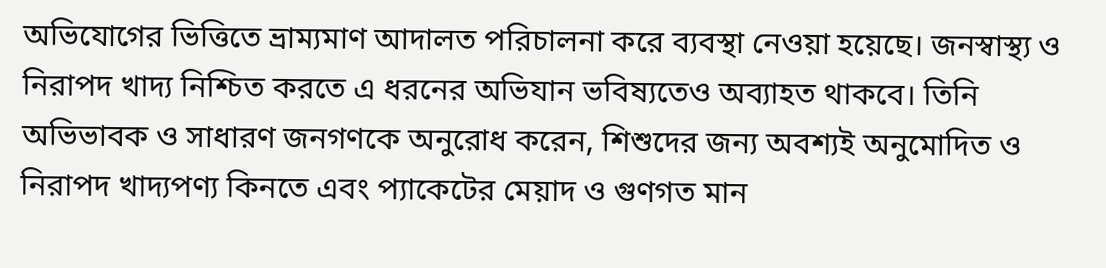অভিযোগের ভিত্তিতে ভ্রাম্যমাণ আদালত পরিচালনা করে ব্যবস্থা নেওয়া হয়েছে। জনস্বাস্থ্য ও নিরাপদ খাদ্য নিশ্চিত করতে এ ধরনের অভিযান ভবিষ্যতেও অব্যাহত থাকবে। তিনি অভিভাবক ও সাধারণ জনগণকে অনুরোধ করেন, শিশুদের জন্য অবশ্যই অনুমোদিত ও নিরাপদ খাদ্যপণ্য কিনতে এবং প্যাকেটের মেয়াদ ও গুণগত মান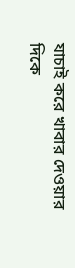যাচাই করে খাবার দেওয়ার দিকে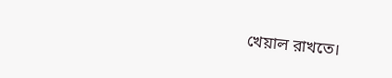খেয়াল রাখতে।